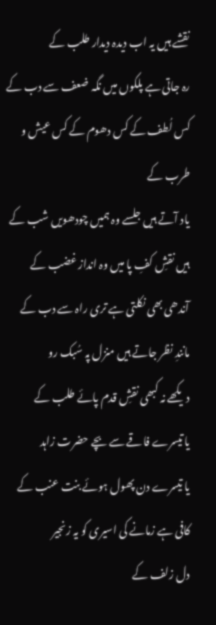نقشے ہیں یہ اب دیدہ دیدار طلب کے
رہ جاتی ہے پلکوں میں نگہ ضعف سے دب کے
کس لُطف کے کس دھوم کے کس عیش و طرب کے
یاد آتے ہیں جلسے وہ ہمیں چودھویں شب کے
ہیں نقشِ کفِ پا میں وہ انداز غضب کے
آندھی بھی نکلتی ہے تری راہ سے دب کے
مانندِ نظر جاتے ہیں منزل پہ سُبک رو
دیکھے نہ کبھی نقشِ قدم پائے طلب کے
یا تیسرے فاقے سے بچے حضرت زاہد
یا تیسرے دن پھول ہوئے بنت عنب کے
کافی ہے زمانے کی اسیری کو یہ زنجیر
دل زلف کے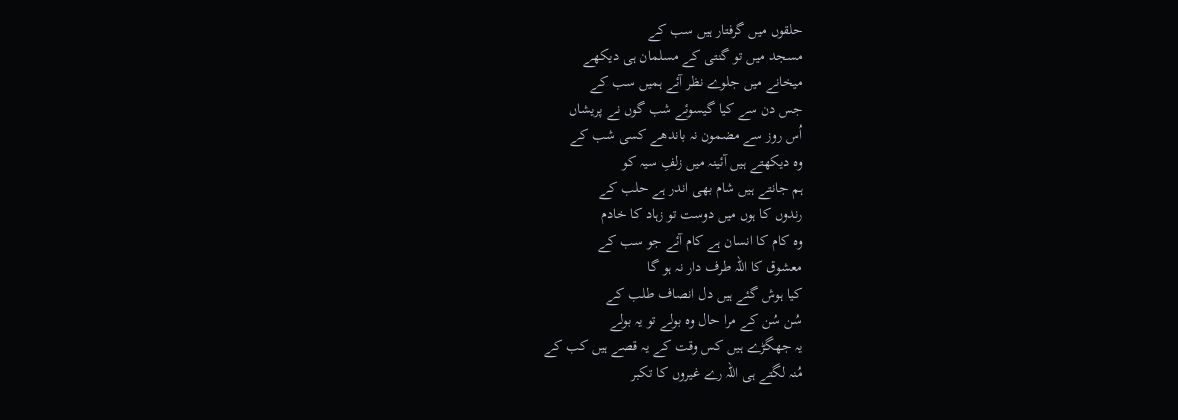حلقوں میں گرفتار ہیں سب کے
مسجد میں تو گنتی کے مسلمان ہی دیکھے
میخانے میں جلوے نظر آئے ہمیں سب کے
جس دن سے کیا گیسوئے شب گوں نے پریشاں
اُس روز سے مضمون نہ باندھے کسی شب کے
وہ دیکھتے ہیں آئینہ میں زلفِ سیہ کو
ہم جانتے ہیں شام بھی اندر ہے حلب کے
رندوں کا ہوں میں دوست تو زہاد کا خادم
وہ کام کا انسان ہے کام آئے جو سب کے
معشوق کا اللہ طرف دار نہ ہو گا
کیا ہوش گئے ہیں دل انصاف طلب کے
سُن سُن کے مرا حال وہ بولے تو یہ بولے
یہ جھگڑے ہیں کس وقت کے یہ قصے ہیں کب کے
مُنہ لگتے ہی اللہ رے غیروں کا تکبر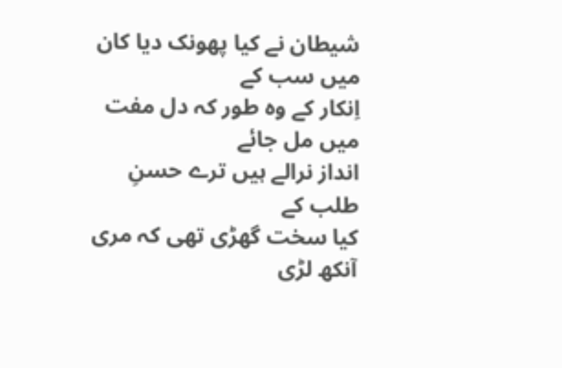شیطان نے کیا پھونک دیا کان میں سب کے
اِنکار کے وہ طور کہ دل مفت میں مل جائے
انداز نرالے ہیں ترے حسنِ طلب کے
کیا سخت گھڑی تھی کہ مری آنکھ لڑی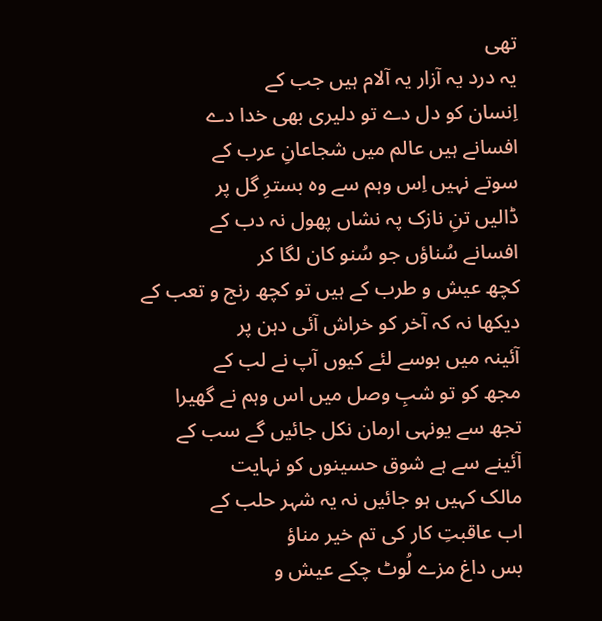تھی
یہ درد یہ آزار یہ آلام ہیں جب کے
اِنسان کو دل دے تو دلیری بھی خدا دے
افسانے ہیں عالم میں شجاعانِ عرب کے
سوتے نہیں اِس وہم سے وہ بسترِ گل پر
ڈالیں تنِ نازک پہ نشاں پھول نہ دب کے
افسانے سُناؤں جو سُنو کان لگا کر
کچھ عیش و طرب کے ہیں تو کچھ رنج و تعب کے
دیکھا نہ کہ آخر کو خراش آئی دہن پر
آئینہ میں بوسے لئے کیوں آپ نے لب کے
مجھ کو تو شبِ وصل میں اس وہم نے گھیرا
تجھ سے یونہی ارمان نکل جائیں گے سب کے
آئینے سے ہے شوق حسینوں کو نہایت
مالک کہیں ہو جائیں نہ یہ شہر حلب کے
اب عاقبتِ کار کی تم خیر مناؤ
بس داغ مزے لُوٹ چکے عیش و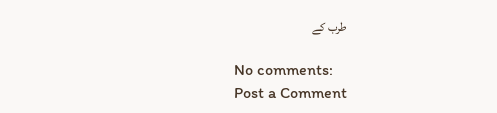طرب کے

No comments:
Post a Comment